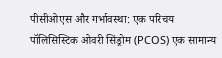पीसीओएस और गर्भावस्था: एक परिचय
पॉलिसिस्टिक ओवरी सिंड्रोम (PCOS) एक सामान्य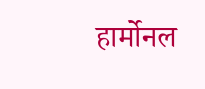हार्मोनल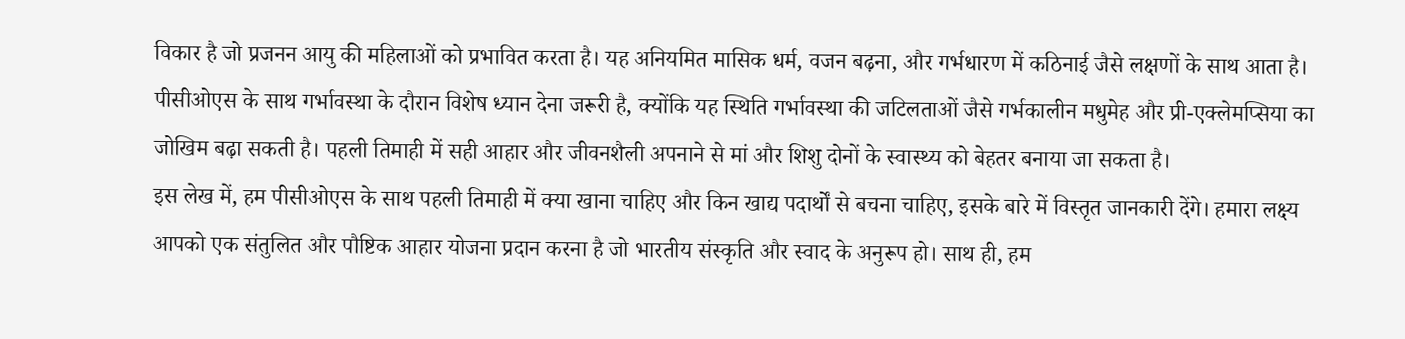विकार है जो प्रजनन आयु की महिलाओं को प्रभावित करता है। यह अनियमित मासिक धर्म, वजन बढ़ना, और गर्भधारण में कठिनाई जैसे लक्षणों के साथ आता है। पीसीओएस के साथ गर्भावस्था के दौरान विशेष ध्यान देना जरूरी है, क्योंकि यह स्थिति गर्भावस्था की जटिलताओं जैसे गर्भकालीन मधुमेह और प्री-एक्लेमप्सिया का जोखिम बढ़ा सकती है। पहली तिमाही में सही आहार और जीवनशैली अपनाने से मां और शिशु दोनों के स्वास्थ्य को बेहतर बनाया जा सकता है।
इस लेख में, हम पीसीओएस के साथ पहली तिमाही में क्या खाना चाहिए और किन खाद्य पदार्थों से बचना चाहिए, इसके बारे में विस्तृत जानकारी देंगे। हमारा लक्ष्य आपको एक संतुलित और पौष्टिक आहार योजना प्रदान करना है जो भारतीय संस्कृति और स्वाद के अनुरूप हो। साथ ही, हम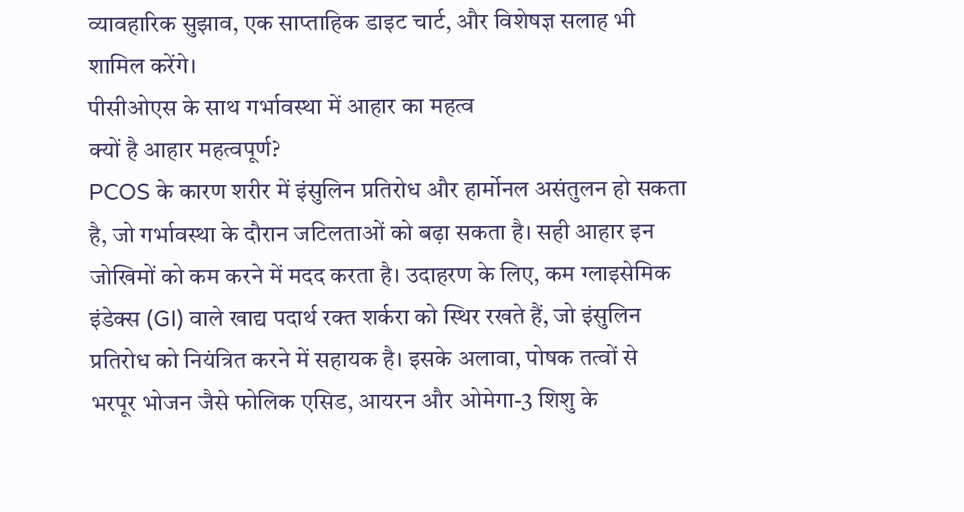व्यावहारिक सुझाव, एक साप्ताहिक डाइट चार्ट, और विशेषज्ञ सलाह भी शामिल करेंगे।
पीसीओएस के साथ गर्भावस्था में आहार का महत्व
क्यों है आहार महत्वपूर्ण?
PCOS के कारण शरीर में इंसुलिन प्रतिरोध और हार्मोनल असंतुलन हो सकता है, जो गर्भावस्था के दौरान जटिलताओं को बढ़ा सकता है। सही आहार इन जोखिमों को कम करने में मदद करता है। उदाहरण के लिए, कम ग्लाइसेमिक इंडेक्स (GI) वाले खाद्य पदार्थ रक्त शर्करा को स्थिर रखते हैं, जो इंसुलिन प्रतिरोध को नियंत्रित करने में सहायक है। इसके अलावा, पोषक तत्वों से भरपूर भोजन जैसे फोलिक एसिड, आयरन और ओमेगा-3 शिशु के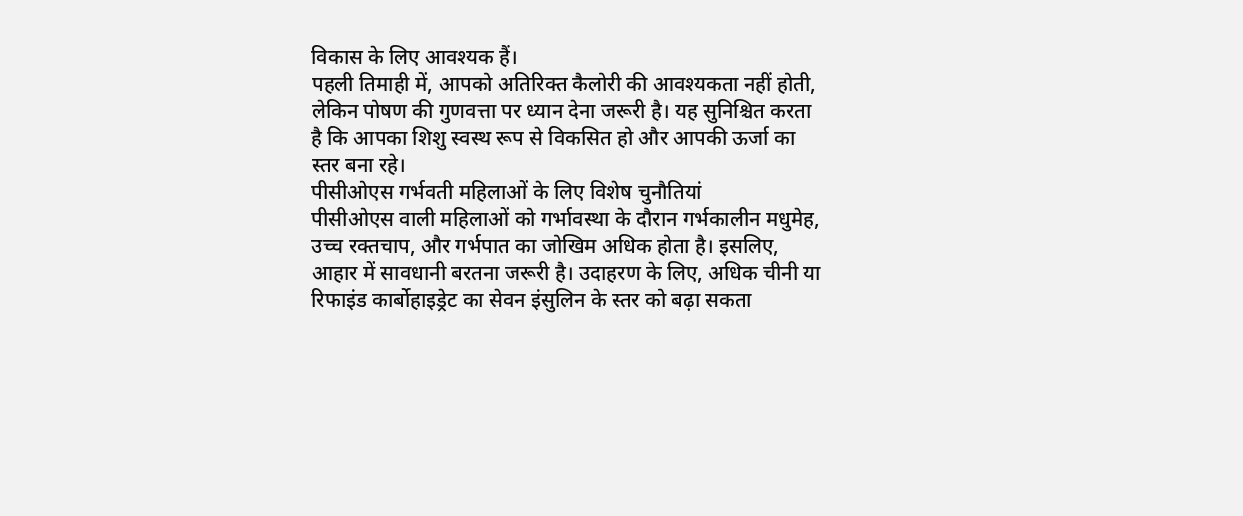विकास के लिए आवश्यक हैं।
पहली तिमाही में, आपको अतिरिक्त कैलोरी की आवश्यकता नहीं होती, लेकिन पोषण की गुणवत्ता पर ध्यान देना जरूरी है। यह सुनिश्चित करता है कि आपका शिशु स्वस्थ रूप से विकसित हो और आपकी ऊर्जा का स्तर बना रहे।
पीसीओएस गर्भवती महिलाओं के लिए विशेष चुनौतियां
पीसीओएस वाली महिलाओं को गर्भावस्था के दौरान गर्भकालीन मधुमेह, उच्च रक्तचाप, और गर्भपात का जोखिम अधिक होता है। इसलिए, आहार में सावधानी बरतना जरूरी है। उदाहरण के लिए, अधिक चीनी या रिफाइंड कार्बोहाइड्रेट का सेवन इंसुलिन के स्तर को बढ़ा सकता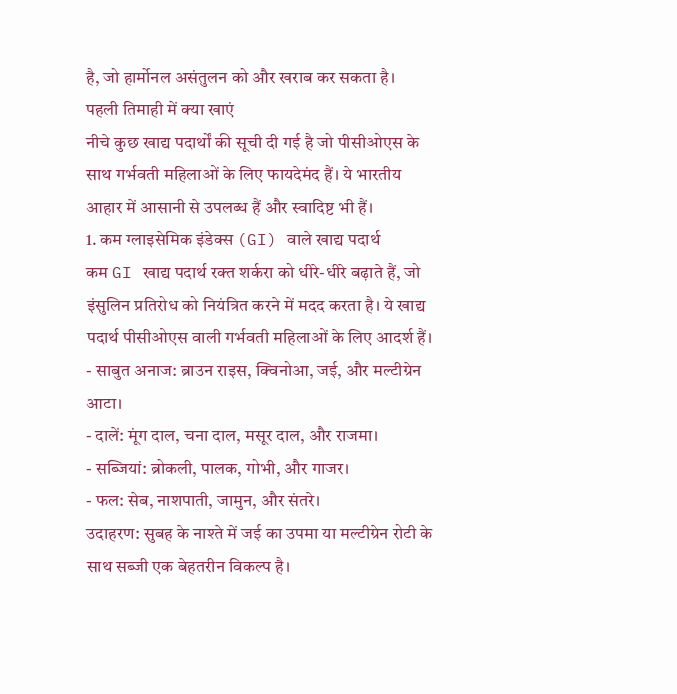है, जो हार्मोनल असंतुलन को और खराब कर सकता है।
पहली तिमाही में क्या खाएं
नीचे कुछ खाद्य पदार्थों की सूची दी गई है जो पीसीओएस के साथ गर्भवती महिलाओं के लिए फायदेमंद हैं। ये भारतीय आहार में आसानी से उपलब्ध हैं और स्वादिष्ट भी हैं।
1. कम ग्लाइसेमिक इंडेक्स (GI) वाले खाद्य पदार्थ
कम GI खाद्य पदार्थ रक्त शर्करा को धीरे-धीरे बढ़ाते हैं, जो इंसुलिन प्रतिरोध को नियंत्रित करने में मदद करता है। ये खाद्य पदार्थ पीसीओएस वाली गर्भवती महिलाओं के लिए आदर्श हैं।
- साबुत अनाज: ब्राउन राइस, क्विनोआ, जई, और मल्टीग्रेन आटा।
- दालें: मूंग दाल, चना दाल, मसूर दाल, और राजमा।
- सब्जियां: ब्रोकली, पालक, गोभी, और गाजर।
- फल: सेब, नाशपाती, जामुन, और संतरे।
उदाहरण: सुबह के नाश्ते में जई का उपमा या मल्टीग्रेन रोटी के साथ सब्जी एक बेहतरीन विकल्प है।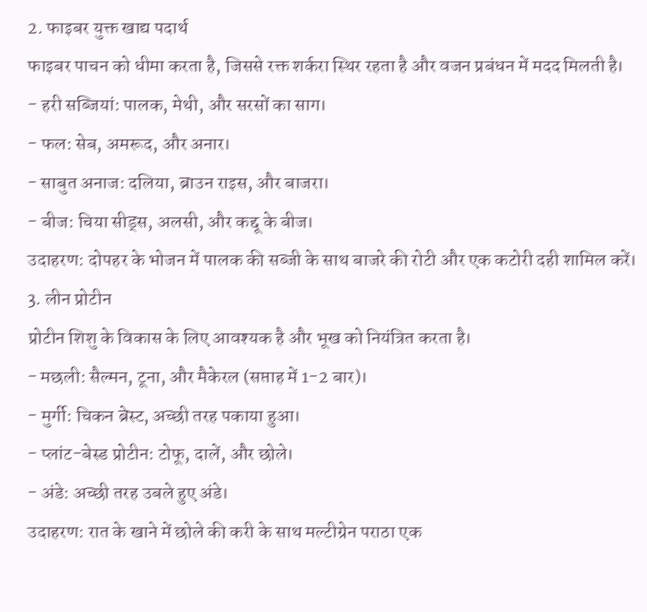2. फाइबर युक्त खाद्य पदार्थ
फाइबर पाचन को धीमा करता है, जिससे रक्त शर्करा स्थिर रहता है और वजन प्रबंधन में मदद मिलती है।
- हरी सब्जियां: पालक, मेथी, और सरसों का साग।
- फल: सेब, अमरूद, और अनार।
- साबुत अनाज: दलिया, ब्राउन राइस, और बाजरा।
- बीज: चिया सीड्स, अलसी, और कद्दू के बीज।
उदाहरण: दोपहर के भोजन में पालक की सब्जी के साथ बाजरे की रोटी और एक कटोरी दही शामिल करें।
3. लीन प्रोटीन
प्रोटीन शिशु के विकास के लिए आवश्यक है और भूख को नियंत्रित करता है।
- मछली: सैल्मन, टूना, और मैकेरल (सप्ताह में 1-2 बार)।
- मुर्गी: चिकन ब्रेस्ट, अच्छी तरह पकाया हुआ।
- प्लांट-बेस्ड प्रोटीन: टोफू, दालें, और छोले।
- अंडे: अच्छी तरह उबले हुए अंडे।
उदाहरण: रात के खाने में छोले की करी के साथ मल्टीग्रेन पराठा एक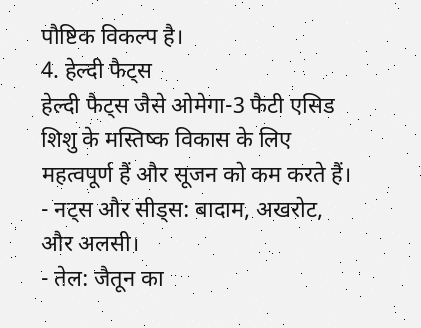पौष्टिक विकल्प है।
4. हेल्दी फैट्स
हेल्दी फैट्स जैसे ओमेगा-3 फैटी एसिड शिशु के मस्तिष्क विकास के लिए महत्वपूर्ण हैं और सूजन को कम करते हैं।
- नट्स और सीड्स: बादाम, अखरोट, और अलसी।
- तेल: जैतून का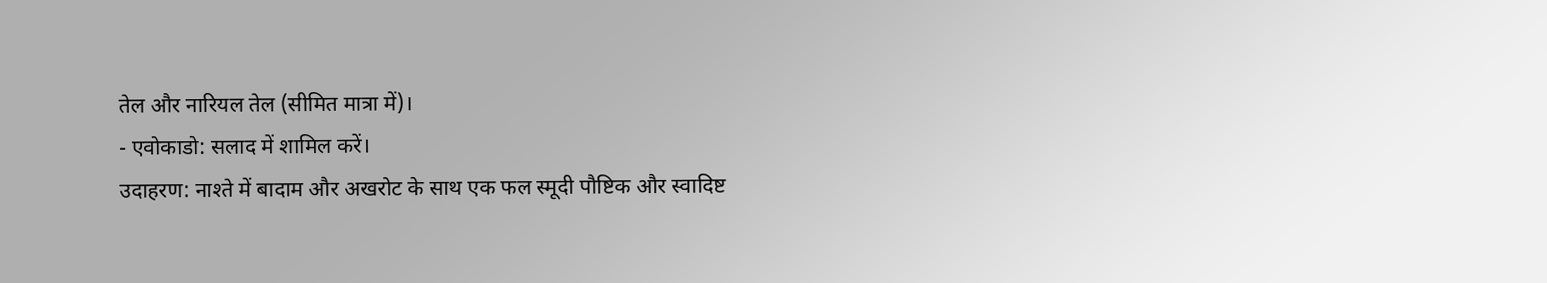तेल और नारियल तेल (सीमित मात्रा में)।
- एवोकाडो: सलाद में शामिल करें।
उदाहरण: नाश्ते में बादाम और अखरोट के साथ एक फल स्मूदी पौष्टिक और स्वादिष्ट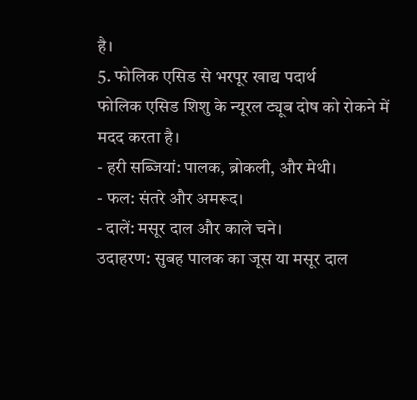है।
5. फोलिक एसिड से भरपूर खाद्य पदार्थ
फोलिक एसिड शिशु के न्यूरल ट्यूब दोष को रोकने में मदद करता है।
- हरी सब्जियां: पालक, ब्रोकली, और मेथी।
- फल: संतरे और अमरूद।
- दालें: मसूर दाल और काले चने।
उदाहरण: सुबह पालक का जूस या मसूर दाल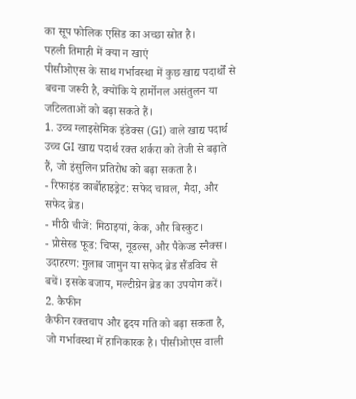का सूप फोलिक एसिड का अच्छा स्रोत है।
पहली तिमाही में क्या न खाएं
पीसीओएस के साथ गर्भावस्था में कुछ खाद्य पदार्थों से बचना जरूरी है, क्योंकि ये हार्मोनल असंतुलन या जटिलताओं को बढ़ा सकते हैं।
1. उच्च ग्लाइसेमिक इंडेक्स (GI) वाले खाद्य पदार्थ
उच्च GI खाद्य पदार्थ रक्त शर्करा को तेजी से बढ़ाते हैं, जो इंसुलिन प्रतिरोध को बढ़ा सकता है।
- रिफाइंड कार्बोहाइड्रेट: सफेद चावल, मैदा, और सफेद ब्रेड।
- मीठी चीजें: मिठाइयां, केक, और बिस्कुट।
- प्रोसेस्ड फूड: चिप्स, नूडल्स, और पैकेज्ड स्नैक्स।
उदाहरण: गुलाब जामुन या सफेद ब्रेड सैंडविच से बचें। इसके बजाय, मल्टीग्रेन ब्रेड का उपयोग करें।
2. कैफीन
कैफीन रक्तचाप और हृदय गति को बढ़ा सकता है, जो गर्भावस्था में हानिकारक है। पीसीओएस वाली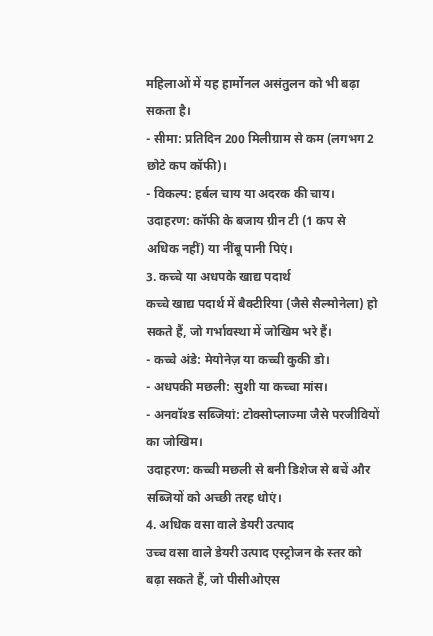महिलाओं में यह हार्मोनल असंतुलन को भी बढ़ा सकता है।
- सीमा: प्रतिदिन 200 मिलीग्राम से कम (लगभग 2 छोटे कप कॉफी)।
- विकल्प: हर्बल चाय या अदरक की चाय।
उदाहरण: कॉफी के बजाय ग्रीन टी (1 कप से अधिक नहीं) या नींबू पानी पिएं।
3. कच्चे या अधपके खाद्य पदार्थ
कच्चे खाद्य पदार्थ में बैक्टीरिया (जैसे सैल्मोनेला) हो सकते हैं, जो गर्भावस्था में जोखिम भरे हैं।
- कच्चे अंडे: मेयोनेज़ या कच्ची कुकी डो।
- अधपकी मछली: सुशी या कच्चा मांस।
- अनवॉश्ड सब्जियां: टोक्सोप्लाज्मा जैसे परजीवियों का जोखिम।
उदाहरण: कच्ची मछली से बनी डिशेज से बचें और सब्जियों को अच्छी तरह धोएं।
4. अधिक वसा वाले डेयरी उत्पाद
उच्च वसा वाले डेयरी उत्पाद एस्ट्रोजन के स्तर को बढ़ा सकते हैं, जो पीसीओएस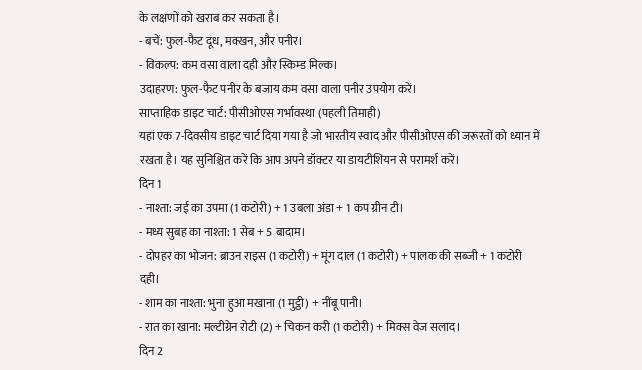के लक्षणों को खराब कर सकता है।
- बचें: फुल-फैट दूध, मक्खन, और पनीर।
- विकल्प: कम वसा वाला दही और स्किम्ड मिल्क।
उदाहरण: फुल-फैट पनीर के बजाय कम वसा वाला पनीर उपयोग करें।
साप्ताहिक डाइट चार्ट: पीसीओएस गर्भावस्था (पहली तिमाही)
यहां एक 7-दिवसीय डाइट चार्ट दिया गया है जो भारतीय स्वाद और पीसीओएस की जरूरतों को ध्यान में रखता है। यह सुनिश्चित करें कि आप अपने डॉक्टर या डायटीशियन से परामर्श करें।
दिन 1
- नाश्ता: जई का उपमा (1 कटोरी) + 1 उबला अंडा + 1 कप ग्रीन टी।
- मध्य सुबह का नाश्ता: 1 सेब + 5 बादाम।
- दोपहर का भोजन: ब्राउन राइस (1 कटोरी) + मूंग दाल (1 कटोरी) + पालक की सब्जी + 1 कटोरी दही।
- शाम का नाश्ता: भुना हुआ मखाना (1 मुट्ठी) + नींबू पानी।
- रात का खाना: मल्टीग्रेन रोटी (2) + चिकन करी (1 कटोरी) + मिक्स वेज सलाद।
दिन 2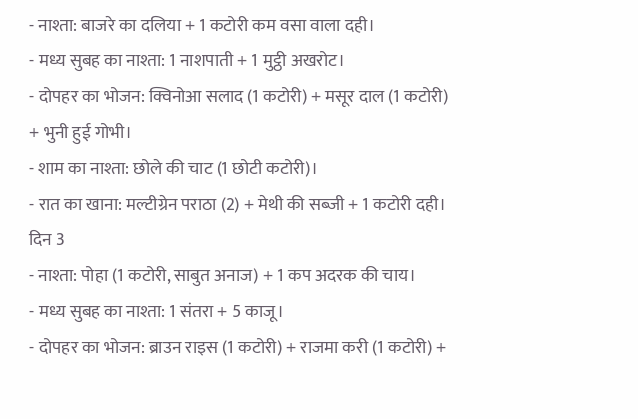- नाश्ता: बाजरे का दलिया + 1 कटोरी कम वसा वाला दही।
- मध्य सुबह का नाश्ता: 1 नाशपाती + 1 मुट्ठी अखरोट।
- दोपहर का भोजन: क्विनोआ सलाद (1 कटोरी) + मसूर दाल (1 कटोरी) + भुनी हुई गोभी।
- शाम का नाश्ता: छोले की चाट (1 छोटी कटोरी)।
- रात का खाना: मल्टीग्रेन पराठा (2) + मेथी की सब्जी + 1 कटोरी दही।
दिन 3
- नाश्ता: पोहा (1 कटोरी, साबुत अनाज) + 1 कप अदरक की चाय।
- मध्य सुबह का नाश्ता: 1 संतरा + 5 काजू।
- दोपहर का भोजन: ब्राउन राइस (1 कटोरी) + राजमा करी (1 कटोरी) +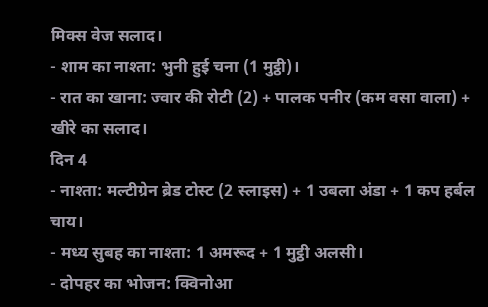मिक्स वेज सलाद।
- शाम का नाश्ता: भुनी हुई चना (1 मुट्ठी)।
- रात का खाना: ज्वार की रोटी (2) + पालक पनीर (कम वसा वाला) + खीरे का सलाद।
दिन 4
- नाश्ता: मल्टीग्रेन ब्रेड टोस्ट (2 स्लाइस) + 1 उबला अंडा + 1 कप हर्बल चाय।
- मध्य सुबह का नाश्ता: 1 अमरूद + 1 मुट्ठी अलसी।
- दोपहर का भोजन: क्विनोआ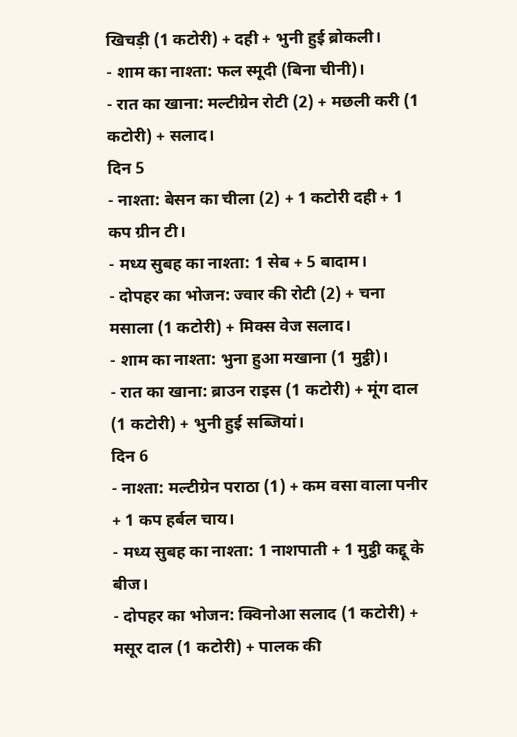खिचड़ी (1 कटोरी) + दही + भुनी हुई ब्रोकली।
- शाम का नाश्ता: फल स्मूदी (बिना चीनी)।
- रात का खाना: मल्टीग्रेन रोटी (2) + मछली करी (1 कटोरी) + सलाद।
दिन 5
- नाश्ता: बेसन का चीला (2) + 1 कटोरी दही + 1 कप ग्रीन टी।
- मध्य सुबह का नाश्ता: 1 सेब + 5 बादाम।
- दोपहर का भोजन: ज्वार की रोटी (2) + चना मसाला (1 कटोरी) + मिक्स वेज सलाद।
- शाम का नाश्ता: भुना हुआ मखाना (1 मुट्ठी)।
- रात का खाना: ब्राउन राइस (1 कटोरी) + मूंग दाल (1 कटोरी) + भुनी हुई सब्जियां।
दिन 6
- नाश्ता: मल्टीग्रेन पराठा (1) + कम वसा वाला पनीर + 1 कप हर्बल चाय।
- मध्य सुबह का नाश्ता: 1 नाशपाती + 1 मुट्ठी कद्दू के बीज।
- दोपहर का भोजन: क्विनोआ सलाद (1 कटोरी) + मसूर दाल (1 कटोरी) + पालक की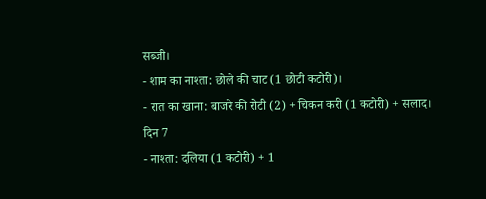सब्जी।
- शाम का नाश्ता: छोले की चाट (1 छोटी कटोरी)।
- रात का खाना: बाजरे की रोटी (2) + चिकन करी (1 कटोरी) + सलाद।
दिन 7
- नाश्ता: दलिया (1 कटोरी) + 1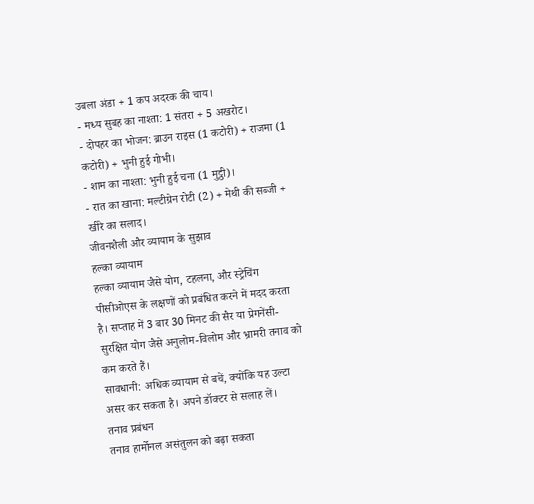उबला अंडा + 1 कप अदरक की चाय।
- मध्य सुबह का नाश्ता: 1 संतरा + 5 अखरोट।
- दोपहर का भोजन: ब्राउन राइस (1 कटोरी) + राजमा (1 कटोरी) + भुनी हुई गोभी।
- शाम का नाश्ता: भुनी हुई चना (1 मुट्ठी)।
- रात का खाना: मल्टीग्रेन रोटी (2) + मेथी की सब्जी + खीरे का सलाद।
जीवनशैली और व्यायाम के सुझाव
हल्का व्यायाम
हल्का व्यायाम जैसे योग, टहलना, और स्ट्रेचिंग पीसीओएस के लक्षणों को प्रबंधित करने में मदद करता है। सप्ताह में 3 बार 30 मिनट की सैर या प्रेगनेंसी-सुरक्षित योग जैसे अनुलोम-विलोम और भ्रामरी तनाव को कम करते हैं।
सावधानी: अधिक व्यायाम से बचें, क्योंकि यह उल्टा असर कर सकता है। अपने डॉक्टर से सलाह लें।
तनाव प्रबंधन
तनाव हार्मोनल असंतुलन को बढ़ा सकता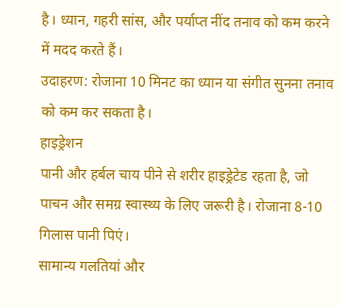है। ध्यान, गहरी सांस, और पर्याप्त नींद तनाव को कम करने में मदद करते हैं।
उदाहरण: रोजाना 10 मिनट का ध्यान या संगीत सुनना तनाव को कम कर सकता है।
हाइड्रेशन
पानी और हर्बल चाय पीने से शरीर हाइड्रेटेड रहता है, जो पाचन और समग्र स्वास्थ्य के लिए जरूरी है। रोजाना 8-10 गिलास पानी पिएं।
सामान्य गलतियां और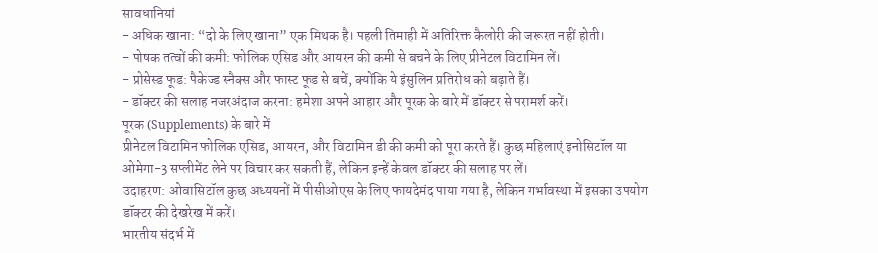सावधानियां
- अधिक खाना: “दो के लिए खाना” एक मिथक है। पहली तिमाही में अतिरिक्त कैलोरी की जरूरत नहीं होती।
- पोषक तत्वों की कमी: फोलिक एसिड और आयरन की कमी से बचने के लिए प्रीनेटल विटामिन लें।
- प्रोसेस्ड फूड: पैकेज्ड स्नैक्स और फास्ट फूड से बचें, क्योंकि ये इंसुलिन प्रतिरोध को बढ़ाते हैं।
- डॉक्टर की सलाह नजरअंदाज करना: हमेशा अपने आहार और पूरक के बारे में डॉक्टर से परामर्श करें।
पूरक (Supplements) के बारे में
प्रीनेटल विटामिन फोलिक एसिड, आयरन, और विटामिन डी की कमी को पूरा करते हैं। कुछ महिलाएं इनोसिटॉल या ओमेगा-3 सप्लीमेंट लेने पर विचार कर सकती हैं, लेकिन इन्हें केवल डॉक्टर की सलाह पर लें।
उदाहरण: ओवासिटॉल कुछ अध्ययनों में पीसीओएस के लिए फायदेमंद पाया गया है, लेकिन गर्भावस्था में इसका उपयोग डॉक्टर की देखरेख में करें।
भारतीय संदर्भ में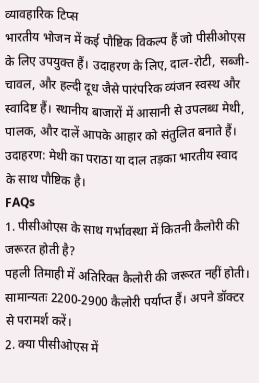व्यावहारिक टिप्स
भारतीय भोजन में कई पौष्टिक विकल्प हैं जो पीसीओएस के लिए उपयुक्त हैं। उदाहरण के लिए, दाल-रोटी, सब्जी-चावल, और हल्दी दूध जैसे पारंपरिक व्यंजन स्वस्थ और स्वादिष्ट हैं। स्थानीय बाजारों में आसानी से उपलब्ध मेथी, पालक, और दालें आपके आहार को संतुलित बनाते हैं।
उदाहरण: मेथी का पराठा या दाल तड़का भारतीय स्वाद के साथ पौष्टिक है।
FAQs
1. पीसीओएस के साथ गर्भावस्था में कितनी कैलोरी की जरूरत होती है?
पहली तिमाही में अतिरिक्त कैलोरी की जरूरत नहीं होती। सामान्यतः 2200-2900 कैलोरी पर्याप्त हैं। अपने डॉक्टर से परामर्श करें।
2. क्या पीसीओएस में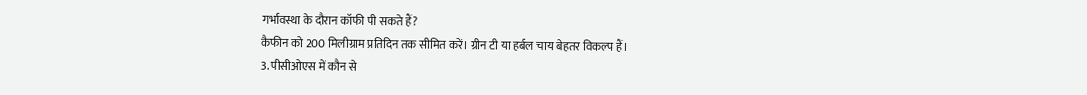गर्भावस्था के दौरान कॉफी पी सकते हैं?
कैफीन को 200 मिलीग्राम प्रतिदिन तक सीमित करें। ग्रीन टी या हर्बल चाय बेहतर विकल्प हैं।
3. पीसीओएस में कौन से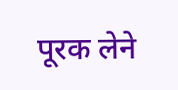पूरक लेने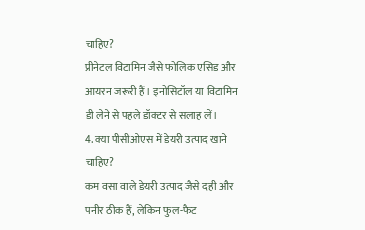चाहिए?
प्रीनेटल विटामिन जैसे फोलिक एसिड और आयरन जरूरी हैं। इनोसिटॉल या विटामिन डी लेने से पहले डॉक्टर से सलाह लें।
4. क्या पीसीओएस में डेयरी उत्पाद खाने चाहिए?
कम वसा वाले डेयरी उत्पाद जैसे दही और पनीर ठीक हैं, लेकिन फुल-फैट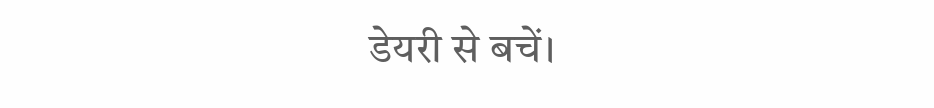डेयरी से बचें।